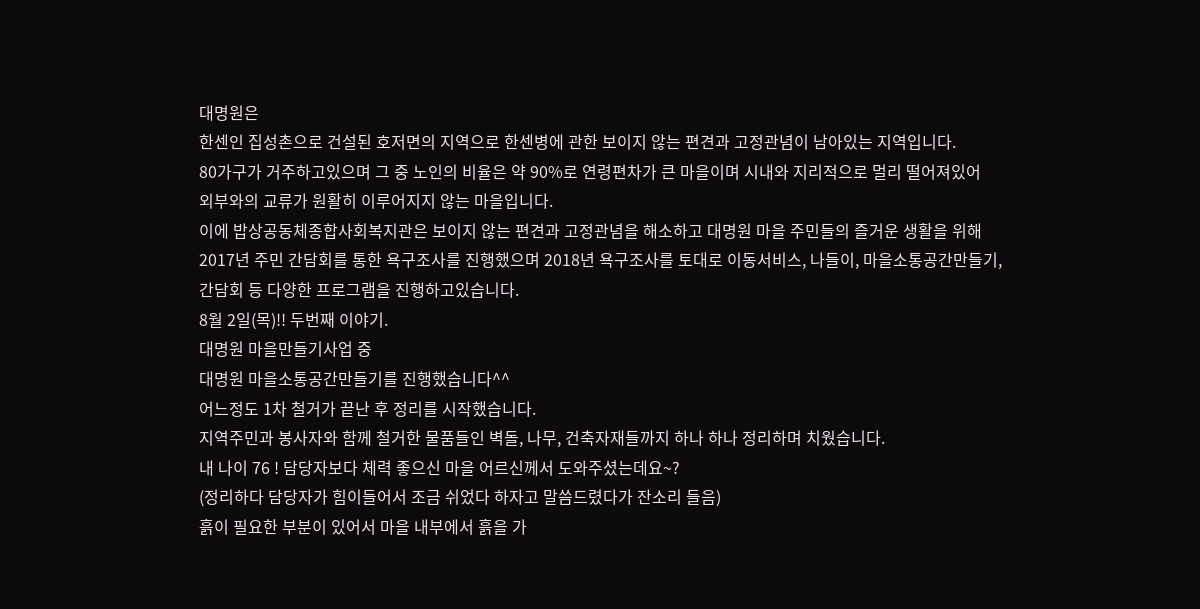대명원은
한센인 집성촌으로 건설된 호저면의 지역으로 한센병에 관한 보이지 않는 편견과 고정관념이 남아있는 지역입니다.
80가구가 거주하고있으며 그 중 노인의 비율은 약 90%로 연령편차가 큰 마을이며 시내와 지리적으로 멀리 떨어져있어
외부와의 교류가 원활히 이루어지지 않는 마을입니다.
이에 밥상공동체종합사회복지관은 보이지 않는 편견과 고정관념을 해소하고 대명원 마을 주민들의 즐거운 생활을 위해
2017년 주민 간담회를 통한 욕구조사를 진행했으며 2018년 욕구조사를 토대로 이동서비스, 나들이, 마을소통공간만들기,
간담회 등 다양한 프로그램을 진행하고있습니다.
8월 2일(목)!! 두번째 이야기.
대명원 마을만들기사업 중
대명원 마을소통공간만들기를 진행했습니다^^
어느정도 1차 철거가 끝난 후 정리를 시작했습니다.
지역주민과 봉사자와 함께 철거한 물품들인 벽돌, 나무, 건축자재들까지 하나 하나 정리하며 치웠습니다.
내 나이 76 ! 담당자보다 체력 좋으신 마을 어르신께서 도와주셨는데요~?
(정리하다 담당자가 힘이들어서 조금 쉬었다 하자고 말씀드렸다가 잔소리 들음)
흙이 필요한 부분이 있어서 마을 내부에서 흙을 가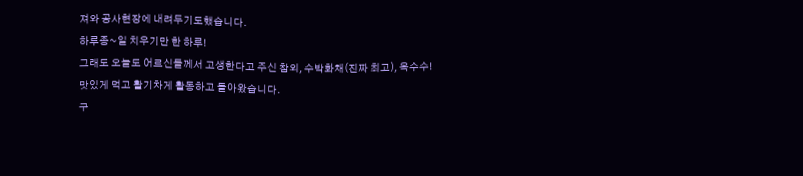져와 공사현장에 내려두기도했습니다.
하루종~일 치우기만 한 하루!
그래도 오늘도 어르신들께서 고생한다고 주신 참외, 수박화채(진짜 최고), 옥수수!
맛있게 먹고 활기차게 활동하고 돌아왔습니다.
구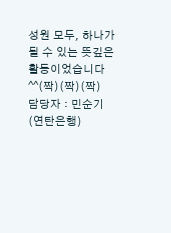성원 모두, 하나가 될 수 있는 뜻깊은 활동이었습니다^^(짝)(짝)(짝)
담당자 : 민순기 (연탄은행)